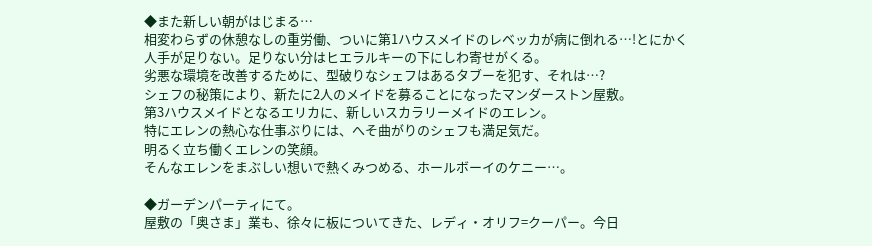◆また新しい朝がはじまる…
相変わらずの休憩なしの重労働、ついに第1ハウスメイドのレベッカが病に倒れる…!とにかく人手が足りない。足りない分はヒエラルキーの下にしわ寄せがくる。
劣悪な環境を改善するために、型破りなシェフはあるタブーを犯す、それは…?
シェフの秘策により、新たに2人のメイドを募ることになったマンダーストン屋敷。
第3ハウスメイドとなるエリカに、新しいスカラリーメイドのエレン。
特にエレンの熱心な仕事ぶりには、へそ曲がりのシェフも満足気だ。
明るく立ち働くエレンの笑顔。
そんなエレンをまぶしい想いで熱くみつめる、ホールボーイのケニー…。

◆ガーデンパーティにて。
屋敷の「奥さま」業も、徐々に板についてきた、レディ・オリフ=クーパー。今日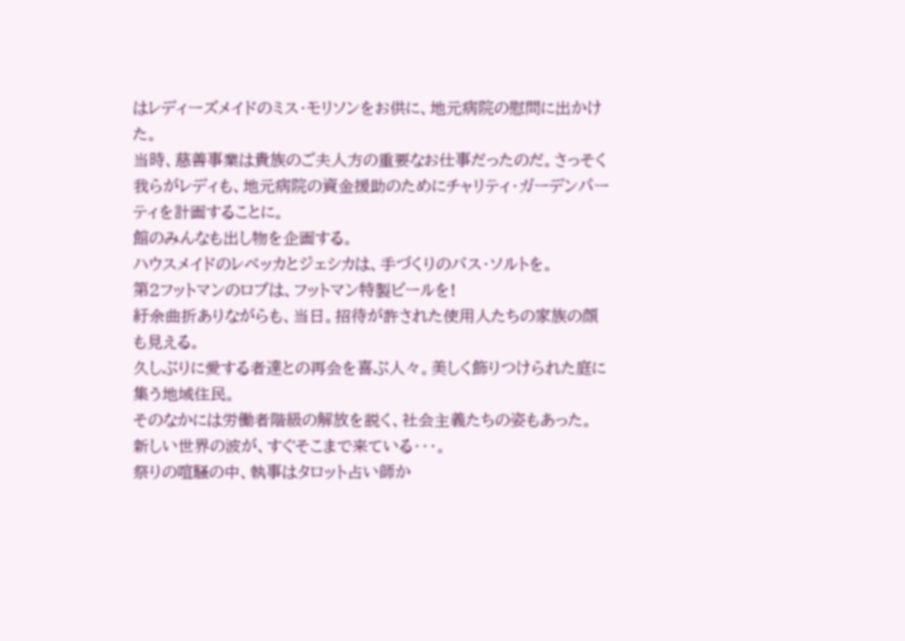はレディーズメイドのミス・モリソンをお供に、地元病院の慰問に出かけた。
当時、慈善事業は貴族のご夫人方の重要なお仕事だったのだ。さっそく我らがレディも、地元病院の資金援助のためにチャリティ・ガーデンパーティを計画することに。
館のみんなも出し物を企画する。
ハウスメイドのレベッカとジェシカは、手づくりのバス・ソルトを。
第2フットマンのロブは、フットマン特製ビールを!
紆余曲折ありながらも、当日。招待が許された使用人たちの家族の顔も見える。
久しぶりに愛する者達との再会を喜ぶ人々。美しく飾りつけられた庭に集う地域住民。
そのなかには労働者階級の解放を説く、社会主義たちの姿もあった。
新しい世界の波が、すぐそこまで来ている・・・。
祭りの喧騒の中、執事はタロット占い師か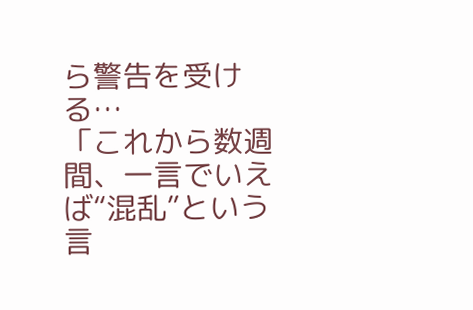ら警告を受ける…
「これから数週間、一言でいえば“混乱”という言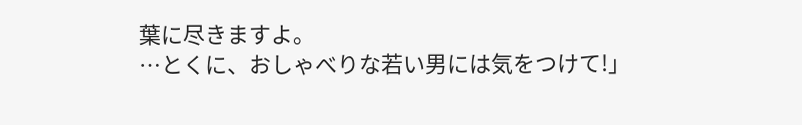葉に尽きますよ。
…とくに、おしゃべりな若い男には気をつけて!」